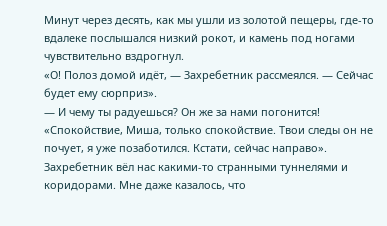Минут через десять, как мы ушли из золотой пещеры, где-то вдалеке послышался низкий рокот, и камень под ногами чувствительно вздрогнул.
«О! Полоз домой идёт, — Захребетник рассмеялся. — Сейчас будет ему сюрприз».
— И чему ты радуешься? Он же за нами погонится!
«Спокойствие, Миша, только спокойствие. Твои следы он не почует, я уже позаботился. Кстати, сейчас направо».
Захребетник вёл нас какими-то странными туннелями и коридорами. Мне даже казалось, что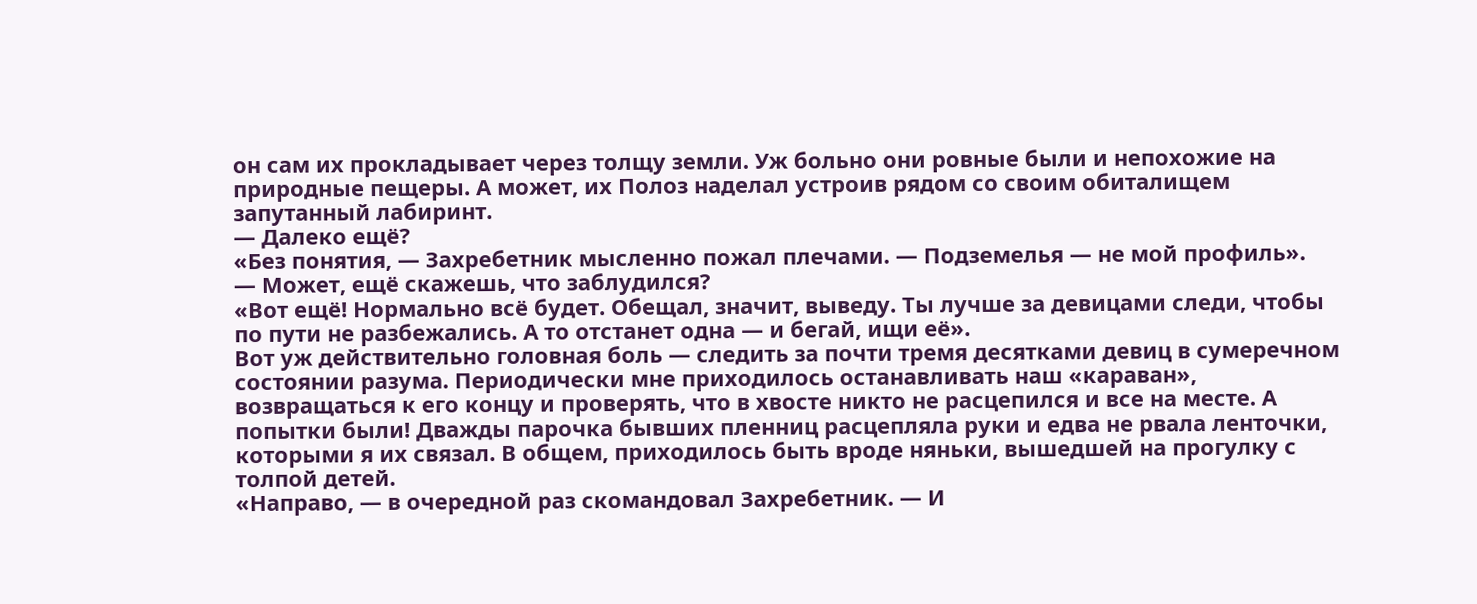он сам их прокладывает через толщу земли. Уж больно они ровные были и непохожие на природные пещеры. А может, их Полоз наделал устроив рядом со своим обиталищем запутанный лабиринт.
— Далеко ещё?
«Без понятия, — Захребетник мысленно пожал плечами. — Подземелья — не мой профиль».
— Может, ещё скажешь, что заблудился?
«Вот ещё! Нормально всё будет. Обещал, значит, выведу. Ты лучше за девицами следи, чтобы по пути не разбежались. А то отстанет одна — и бегай, ищи её».
Вот уж действительно головная боль — следить за почти тремя десятками девиц в сумеречном состоянии разума. Периодически мне приходилось останавливать наш «караван», возвращаться к его концу и проверять, что в хвосте никто не расцепился и все на месте. А попытки были! Дважды парочка бывших пленниц расцепляла руки и едва не рвала ленточки, которыми я их связал. В общем, приходилось быть вроде няньки, вышедшей на прогулку с толпой детей.
«Направо, — в очередной раз скомандовал Захребетник. — И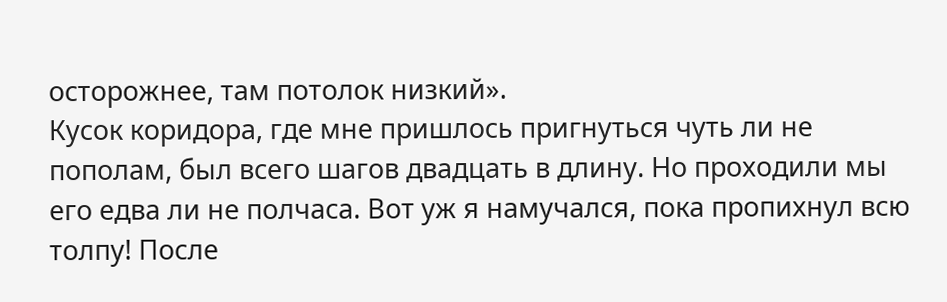осторожнее, там потолок низкий».
Кусок коридора, где мне пришлось пригнуться чуть ли не пополам, был всего шагов двадцать в длину. Но проходили мы его едва ли не полчаса. Вот уж я намучался, пока пропихнул всю толпу! После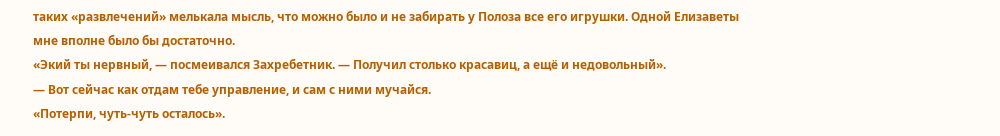таких «развлечений» мелькала мысль, что можно было и не забирать у Полоза все его игрушки. Одной Елизаветы мне вполне было бы достаточно.
«Экий ты нервный, — посмеивался Захребетник. — Получил столько красавиц, а ещё и недовольный».
— Вот сейчас как отдам тебе управление, и сам с ними мучайся.
«Потерпи, чуть-чуть осталось».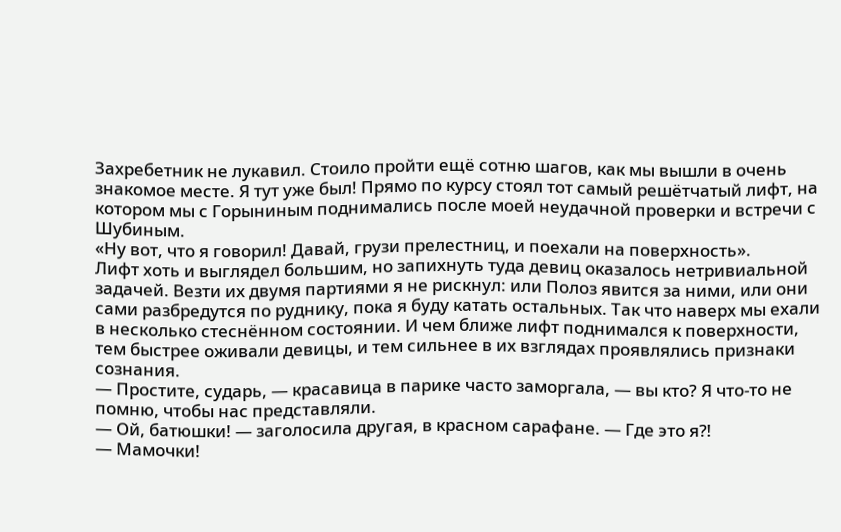Захребетник не лукавил. Стоило пройти ещё сотню шагов, как мы вышли в очень знакомое месте. Я тут уже был! Прямо по курсу стоял тот самый решётчатый лифт, на котором мы с Горыниным поднимались после моей неудачной проверки и встречи с Шубиным.
«Ну вот, что я говорил! Давай, грузи прелестниц, и поехали на поверхность».
Лифт хоть и выглядел большим, но запихнуть туда девиц оказалось нетривиальной задачей. Везти их двумя партиями я не рискнул: или Полоз явится за ними, или они сами разбредутся по руднику, пока я буду катать остальных. Так что наверх мы ехали в несколько стеснённом состоянии. И чем ближе лифт поднимался к поверхности, тем быстрее оживали девицы, и тем сильнее в их взглядах проявлялись признаки сознания.
— Простите, сударь, — красавица в парике часто заморгала, — вы кто? Я что-то не помню, чтобы нас представляли.
— Ой, батюшки! — заголосила другая, в красном сарафане. — Где это я⁈
— Мамочки!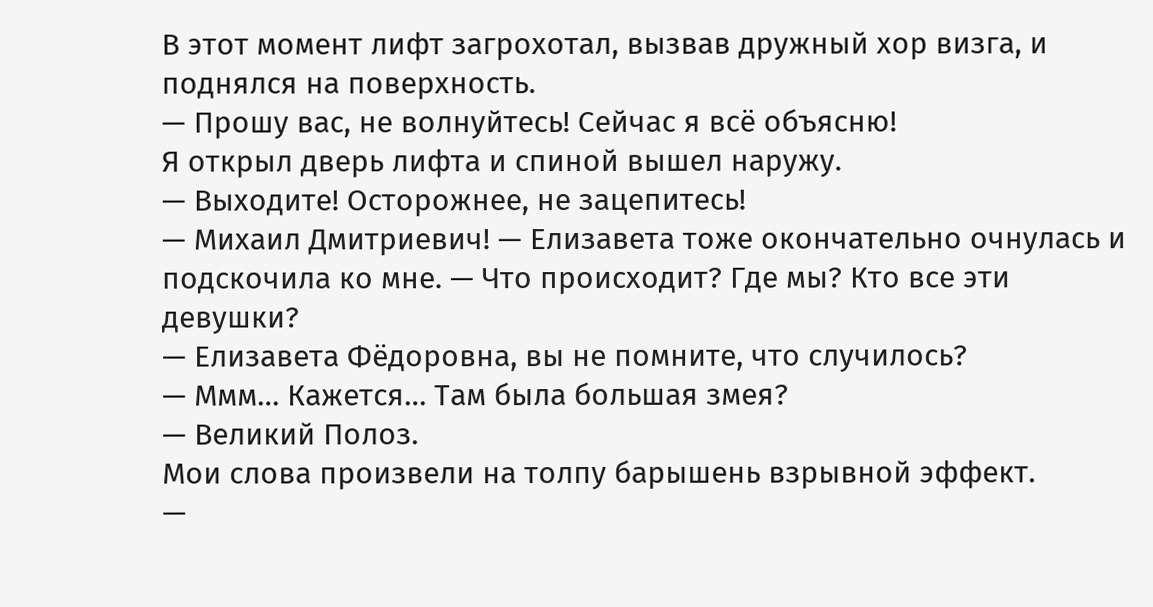В этот момент лифт загрохотал, вызвав дружный хор визга, и поднялся на поверхность.
— Прошу вас, не волнуйтесь! Сейчас я всё объясню!
Я открыл дверь лифта и спиной вышел наружу.
— Выходите! Осторожнее, не зацепитесь!
— Михаил Дмитриевич! — Елизавета тоже окончательно очнулась и подскочила ко мне. — Что происходит? Где мы? Кто все эти девушки?
— Елизавета Фёдоровна, вы не помните, что случилось?
— Ммм… Кажется… Там была большая змея?
— Великий Полоз.
Мои слова произвели на толпу барышень взрывной эффект.
—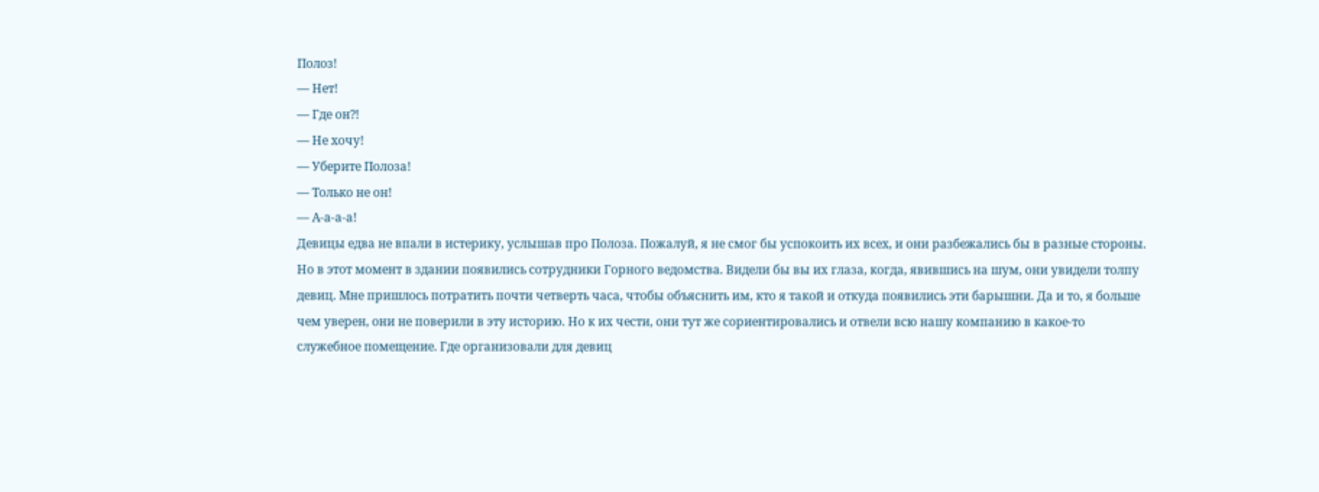Полоз!
— Нет!
— Где он⁈
— Не хочу!
— Уберите Полоза!
— Только не он!
— А-а-а-а!
Девицы едва не впали в истерику, услышав про Полоза. Пожалуй, я не смог бы успокоить их всех, и они разбежались бы в разные стороны. Но в этот момент в здании появились сотрудники Горного ведомства. Видели бы вы их глаза, когда, явившись на шум, они увидели толпу девиц. Мне пришлось потратить почти четверть часа, чтобы объяснить им, кто я такой и откуда появились эти барышни. Да и то, я больше чем уверен, они не поверили в эту историю. Но к их чести, они тут же сориентировались и отвели всю нашу компанию в какое-то служебное помещение. Где организовали для девиц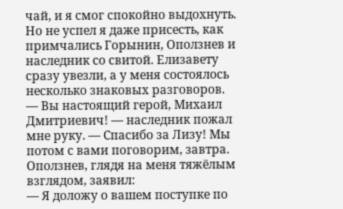чай, и я смог спокойно выдохнуть.
Но не успел я даже присесть, как примчались Горынин, Оползнев и наследник со свитой. Елизавету сразу увезли, а у меня состоялось несколько знаковых разговоров.
— Вы настоящий герой, Михаил Дмитриевич! — наследник пожал мне руку. — Спасибо за Лизу! Мы потом с вами поговорим, завтра.
Оползнев, глядя на меня тяжёлым взглядом, заявил:
— Я доложу о вашем поступке по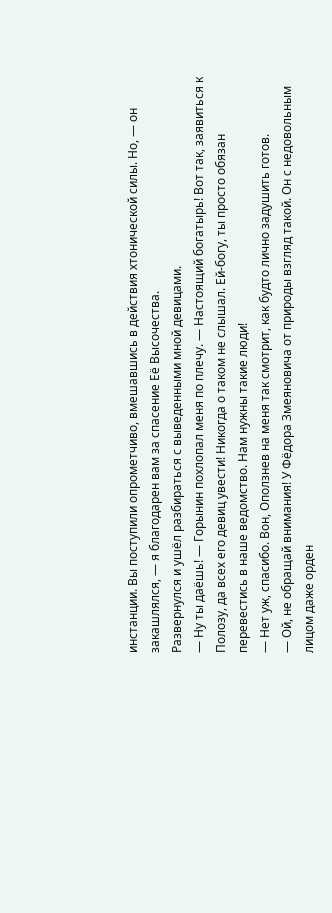инстанции. Вы поступили опрометчиво, вмешавшись в действия хтонической силы. Но, — он закашлялся, — я благодарен вам за спасение Её Высочества.
Развернулся и ушёл разбираться с выведенными мной девицами.
— Ну ты даёшь! — Горынин похлопал меня по плечу. — Настоящий богатырь! Вот так, заявиться к Полозу, да всех его девиц увести! Никогда о таком не слышал. Ей-богу, ты просто обязан перевестись в наше ведомство. Нам нужны такие люди!
— Нет уж, спасибо. Вон, Оползнев на меня так смотрит, как будто лично задушить готов.
— Ой, не обращай внимания! У Фёдора Змеяновича от природы взгляд такой. Он с недовольным лицом даже орден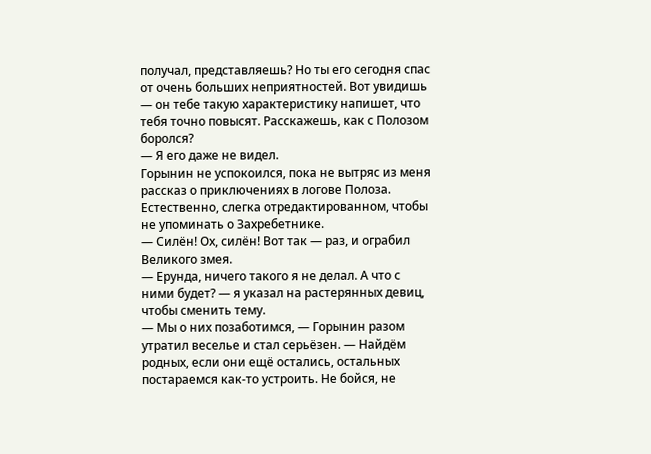получал, представляешь? Но ты его сегодня спас от очень больших неприятностей. Вот увидишь — он тебе такую характеристику напишет, что тебя точно повысят. Расскажешь, как с Полозом боролся?
— Я его даже не видел.
Горынин не успокоился, пока не вытряс из меня рассказ о приключениях в логове Полоза. Естественно, слегка отредактированном, чтобы не упоминать о Захребетнике.
— Силён! Ох, силён! Вот так — раз, и ограбил Великого змея.
— Ерунда, ничего такого я не делал. А что с ними будет? — я указал на растерянных девиц, чтобы сменить тему.
— Мы о них позаботимся, — Горынин разом утратил веселье и стал серьёзен. — Найдём родных, если они ещё остались, остальных постараемся как-то устроить. Не бойся, не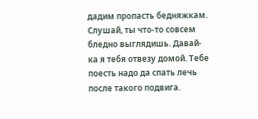дадим пропасть бедняжкам. Слушай, ты что-то совсем бледно выглядишь. Давай-ка я тебя отвезу домой. Тебе поесть надо да спать лечь после такого подвига.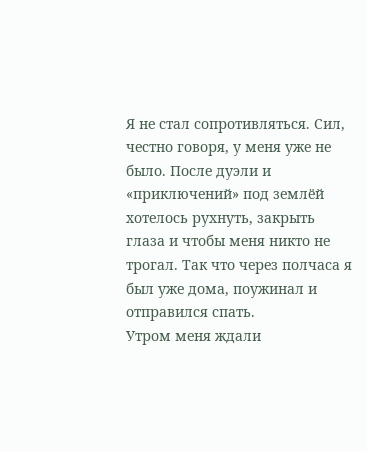Я не стал сопротивляться. Сил, честно говоря, у меня уже не было. После дуэли и «приключений» под землёй хотелось рухнуть, закрыть глаза и чтобы меня никто не трогал. Так что через полчаса я был уже дома, поужинал и отправился спать.
Утром меня ждали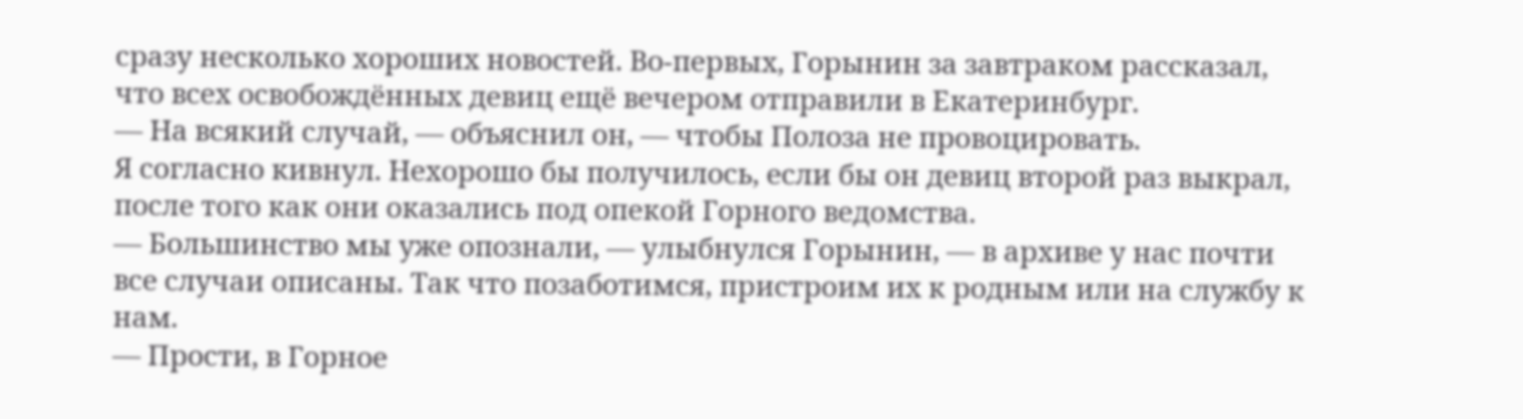сразу несколько хороших новостей. Во-первых, Горынин за завтраком рассказал, что всех освобождённых девиц ещё вечером отправили в Екатеринбург.
— На всякий случай, — объяснил он, — чтобы Полоза не провоцировать.
Я согласно кивнул. Нехорошо бы получилось, если бы он девиц второй раз выкрал, после того как они оказались под опекой Горного ведомства.
— Большинство мы уже опознали, — улыбнулся Горынин, — в архиве у нас почти все случаи описаны. Так что позаботимся, пристроим их к родным или на службу к нам.
— Прости, в Горное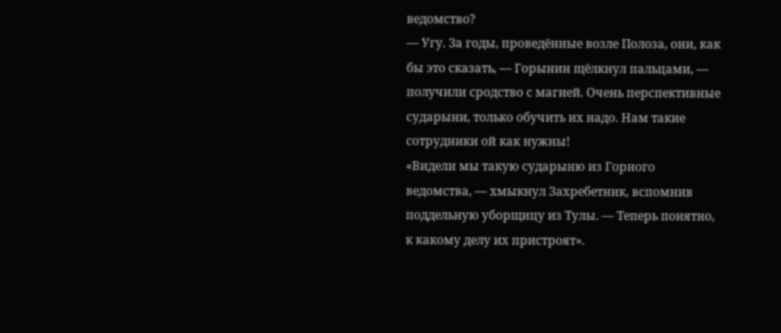ведомство?
— Угу. За годы, проведённые возле Полоза, они, как бы это сказать, — Горынин щёлкнул пальцами, — получили сродство с магией. Очень перспективные сударыни, только обучить их надо. Нам такие сотрудники ой как нужны!
«Видели мы такую сударыню из Горного ведомства, — хмыкнул Захребетник, вспомнив поддельную уборщицу из Тулы. — Теперь понятно, к какому делу их пристроят».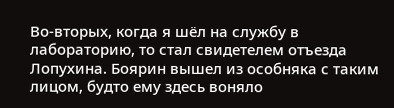Во-вторых, когда я шёл на службу в лабораторию, то стал свидетелем отъезда Лопухина. Боярин вышел из особняка с таким лицом, будто ему здесь воняло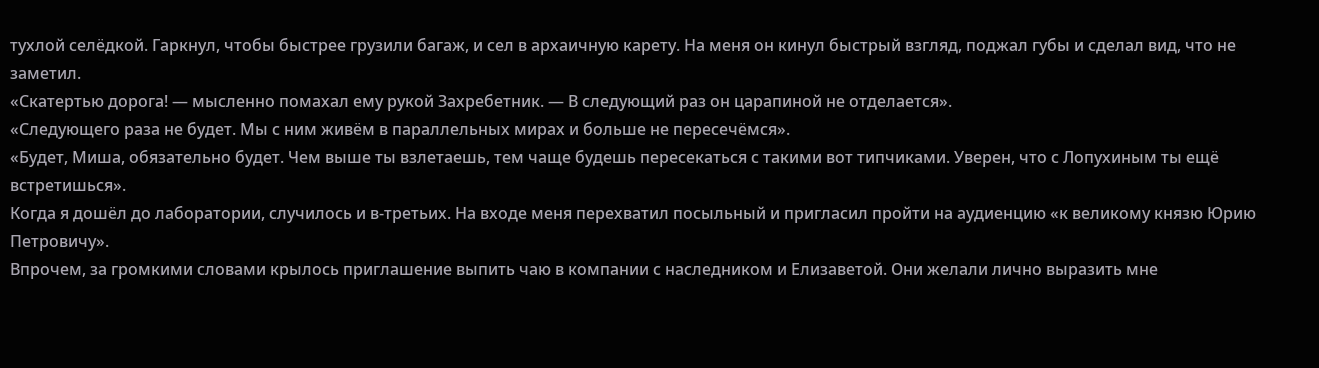тухлой селёдкой. Гаркнул, чтобы быстрее грузили багаж, и сел в архаичную карету. На меня он кинул быстрый взгляд, поджал губы и сделал вид, что не заметил.
«Скатертью дорога! — мысленно помахал ему рукой Захребетник. — В следующий раз он царапиной не отделается».
«Следующего раза не будет. Мы с ним живём в параллельных мирах и больше не пересечёмся».
«Будет, Миша, обязательно будет. Чем выше ты взлетаешь, тем чаще будешь пересекаться с такими вот типчиками. Уверен, что с Лопухиным ты ещё встретишься».
Когда я дошёл до лаборатории, случилось и в-третьих. На входе меня перехватил посыльный и пригласил пройти на аудиенцию «к великому князю Юрию Петровичу».
Впрочем, за громкими словами крылось приглашение выпить чаю в компании с наследником и Елизаветой. Они желали лично выразить мне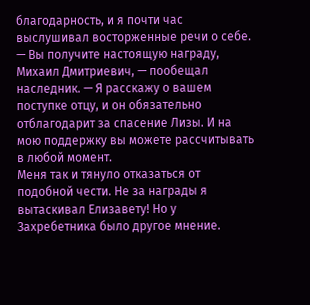благодарность, и я почти час выслушивал восторженные речи о себе.
— Вы получите настоящую награду, Михаил Дмитриевич, — пообещал наследник. — Я расскажу о вашем поступке отцу, и он обязательно отблагодарит за спасение Лизы. И на мою поддержку вы можете рассчитывать в любой момент.
Меня так и тянуло отказаться от подобной чести. Не за награды я вытаскивал Елизавету! Но у Захребетника было другое мнение.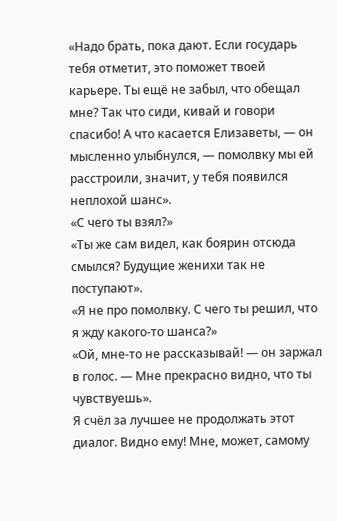«Надо брать, пока дают. Если государь тебя отметит, это поможет твоей карьере. Ты ещё не забыл, что обещал мне? Так что сиди, кивай и говори спасибо! А что касается Елизаветы, — он мысленно улыбнулся, — помолвку мы ей расстроили, значит, у тебя появился неплохой шанс».
«С чего ты взял?»
«Ты же сам видел, как боярин отсюда смылся? Будущие женихи так не поступают».
«Я не про помолвку. С чего ты решил, что я жду какого-то шанса?»
«Ой, мне-то не рассказывай! — он заржал в голос. — Мне прекрасно видно, что ты чувствуешь».
Я счёл за лучшее не продолжать этот диалог. Видно ему! Мне, может, самому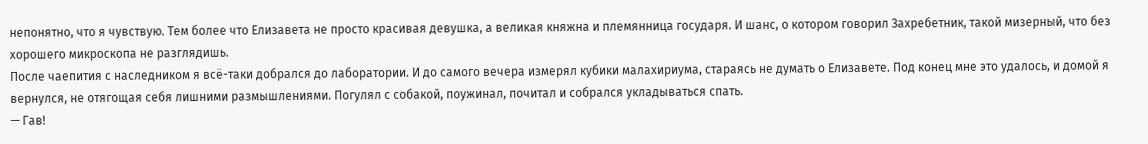непонятно, что я чувствую. Тем более что Елизавета не просто красивая девушка, а великая княжна и племянница государя. И шанс, о котором говорил Захребетник, такой мизерный, что без хорошего микроскопа не разглядишь.
После чаепития с наследником я всё-таки добрался до лаборатории. И до самого вечера измерял кубики малахириума, стараясь не думать о Елизавете. Под конец мне это удалось, и домой я вернулся, не отягощая себя лишними размышлениями. Погулял с собакой, поужинал, почитал и собрался укладываться спать.
— Гав!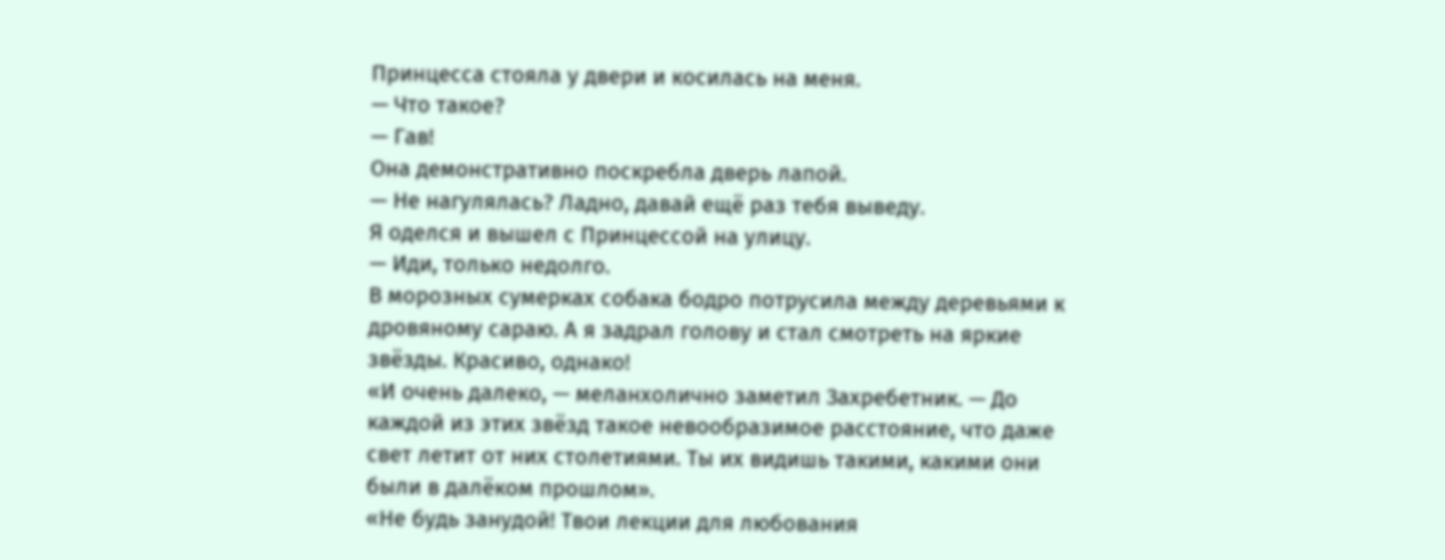Принцесса стояла у двери и косилась на меня.
— Что такое?
— Гав!
Она демонстративно поскребла дверь лапой.
— Не нагулялась? Ладно, давай ещё раз тебя выведу.
Я оделся и вышел с Принцессой на улицу.
— Иди, только недолго.
В морозных сумерках собака бодро потрусила между деревьями к дровяному сараю. А я задрал голову и стал смотреть на яркие звёзды. Красиво, однако!
«И очень далеко, — меланхолично заметил Захребетник. — До каждой из этих звёзд такое невообразимое расстояние, что даже свет летит от них столетиями. Ты их видишь такими, какими они были в далёком прошлом».
«Не будь занудой! Твои лекции для любования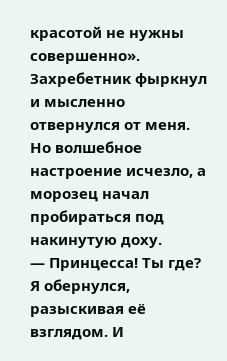красотой не нужны совершенно».
Захребетник фыркнул и мысленно отвернулся от меня. Но волшебное настроение исчезло, а морозец начал пробираться под накинутую доху.
— Принцесса! Ты где?
Я обернулся, разыскивая её взглядом. И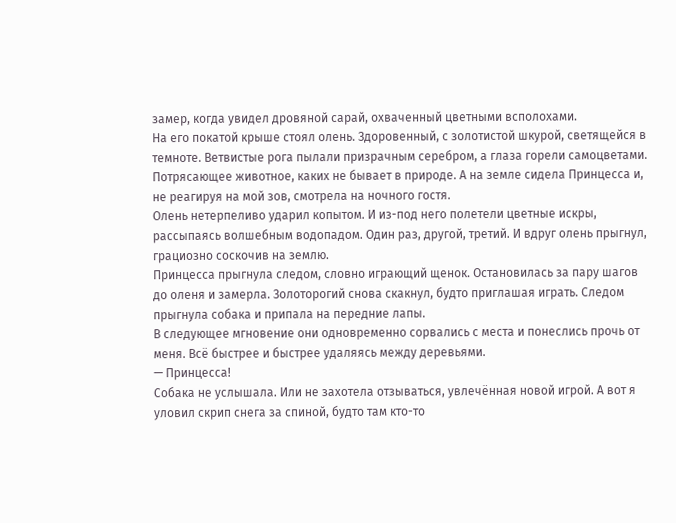замер, когда увидел дровяной сарай, охваченный цветными всполохами.
На его покатой крыше стоял олень. Здоровенный, с золотистой шкурой, светящейся в темноте. Ветвистые рога пылали призрачным серебром, а глаза горели самоцветами. Потрясающее животное, каких не бывает в природе. А на земле сидела Принцесса и, не реагируя на мой зов, смотрела на ночного гостя.
Олень нетерпеливо ударил копытом. И из-под него полетели цветные искры, рассыпаясь волшебным водопадом. Один раз, другой, третий. И вдруг олень прыгнул, грациозно соскочив на землю.
Принцесса прыгнула следом, словно играющий щенок. Остановилась за пару шагов до оленя и замерла. Золоторогий снова скакнул, будто приглашая играть. Следом прыгнула собака и припала на передние лапы.
В следующее мгновение они одновременно сорвались с места и понеслись прочь от меня. Всё быстрее и быстрее удаляясь между деревьями.
— Принцесса!
Собака не услышала. Или не захотела отзываться, увлечённая новой игрой. А вот я уловил скрип снега за спиной, будто там кто-то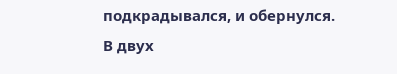подкрадывался, и обернулся.
В двух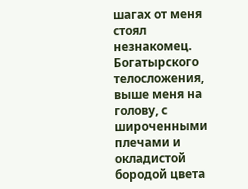шагах от меня стоял незнакомец. Богатырского телосложения, выше меня на голову, с широченными плечами и окладистой бородой цвета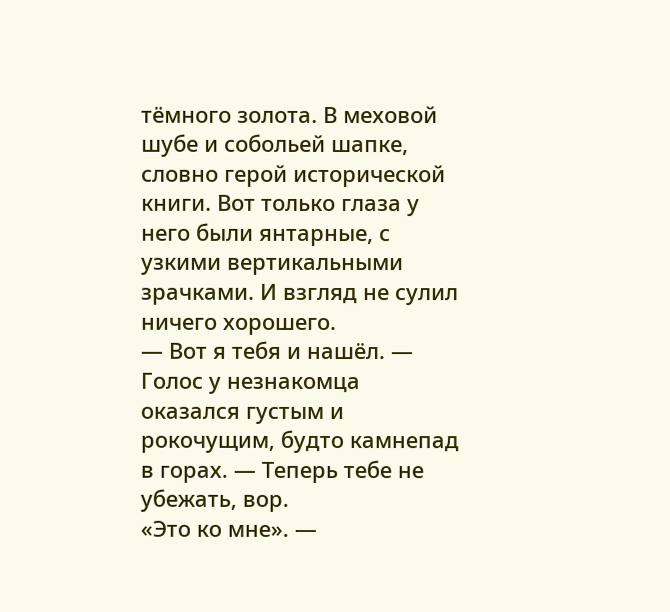тёмного золота. В меховой шубе и собольей шапке, словно герой исторической книги. Вот только глаза у него были янтарные, с узкими вертикальными зрачками. И взгляд не сулил ничего хорошего.
— Вот я тебя и нашёл. — Голос у незнакомца оказался густым и рокочущим, будто камнепад в горах. — Теперь тебе не убежать, вор.
«Это ко мне». —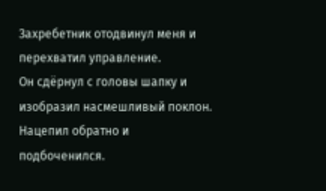Захребетник отодвинул меня и перехватил управление.
Он сдёрнул с головы шапку и изобразил насмешливый поклон. Нацепил обратно и подбоченился.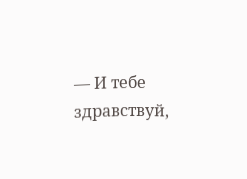— И тебе здравствуй,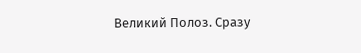Великий Полоз. Сразу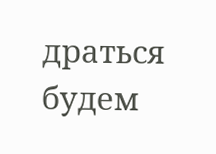драться будем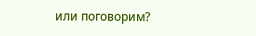или поговорим?